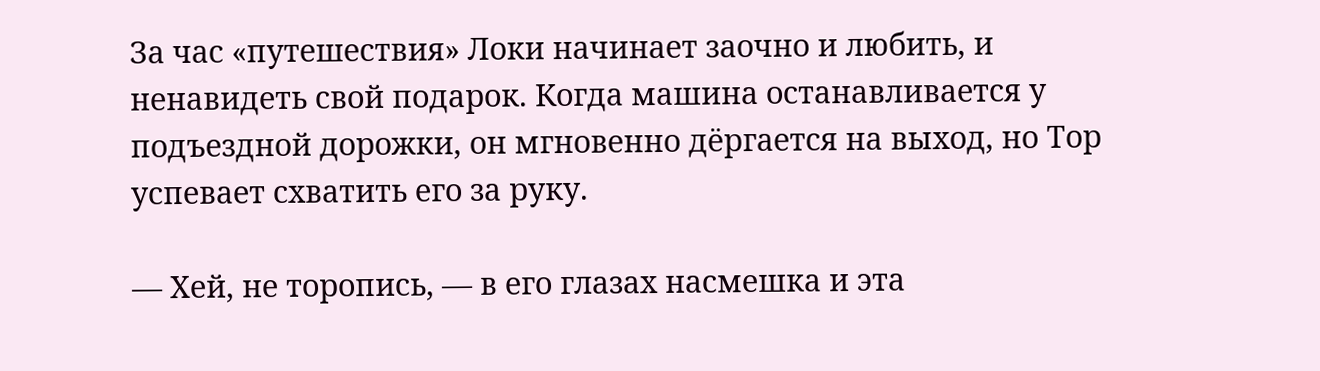За час «путешествия» Локи начинает заочно и любить, и ненавидеть свой подарок. Когда машина останавливается у подъездной дорожки, он мгновенно дёргается на выход, но Тор успевает схватить его за руку.

— Хей, не торопись, — в его глазах насмешка и эта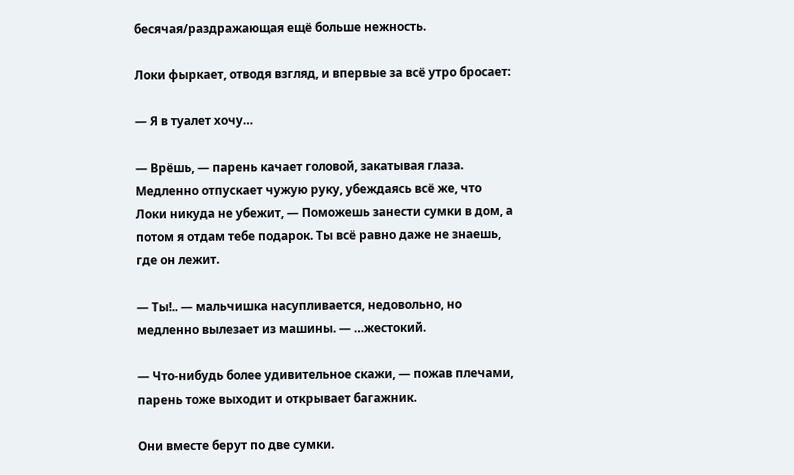бесячая/раздражающая ещё больше нежность.

Локи фыркает, отводя взгляд, и впервые за всё утро бросает:

— Я в туалет хочу…

— Врёшь, — парень качает головой, закатывая глаза. Медленно отпускает чужую руку, убеждаясь всё же, что Локи никуда не убежит, — Поможешь занести сумки в дом, а потом я отдам тебе подарок. Ты всё равно даже не знаешь, где он лежит.

— Ты!.. — мальчишка насупливается, недовольно, но медленно вылезает из машины. — …жестокий.

— Что-нибудь более удивительное скажи, — пожав плечами, парень тоже выходит и открывает багажник.

Они вместе берут по две сумки.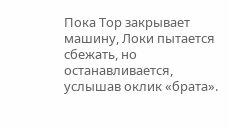Пока Тор закрывает машину, Локи пытается сбежать, но останавливается, услышав оклик «брата».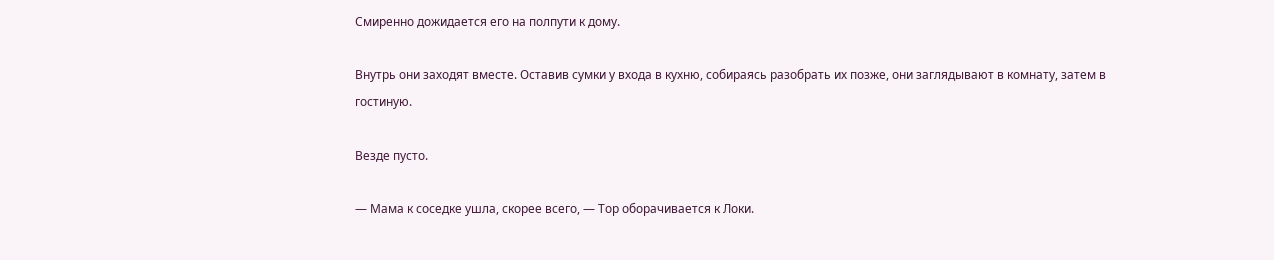Смиренно дожидается его на полпути к дому.

Внутрь они заходят вместе. Оставив сумки у входа в кухню, собираясь разобрать их позже, они заглядывают в комнату, затем в гостиную.

Везде пусто.

— Мама к соседке ушла, скорее всего, — Тор оборачивается к Локи.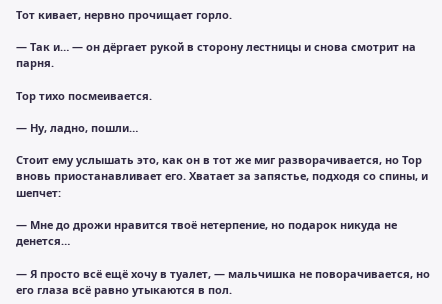Тот кивает, нервно прочищает горло.

— Так и… — он дёргает рукой в сторону лестницы и снова смотрит на парня.

Тор тихо посмеивается.

— Ну, ладно, пошли…

Стоит ему услышать это, как он в тот же миг разворачивается, но Тор вновь приостанавливает его. Хватает за запястье, подходя со спины, и шепчет:

— Мне до дрожи нравится твоё нетерпение, но подарок никуда не денется…

— Я просто всё ещё хочу в туалет, — мальчишка не поворачивается, но его глаза всё равно утыкаются в пол.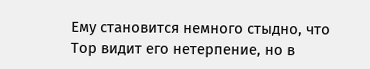Ему становится немного стыдно, что Тор видит его нетерпение, но в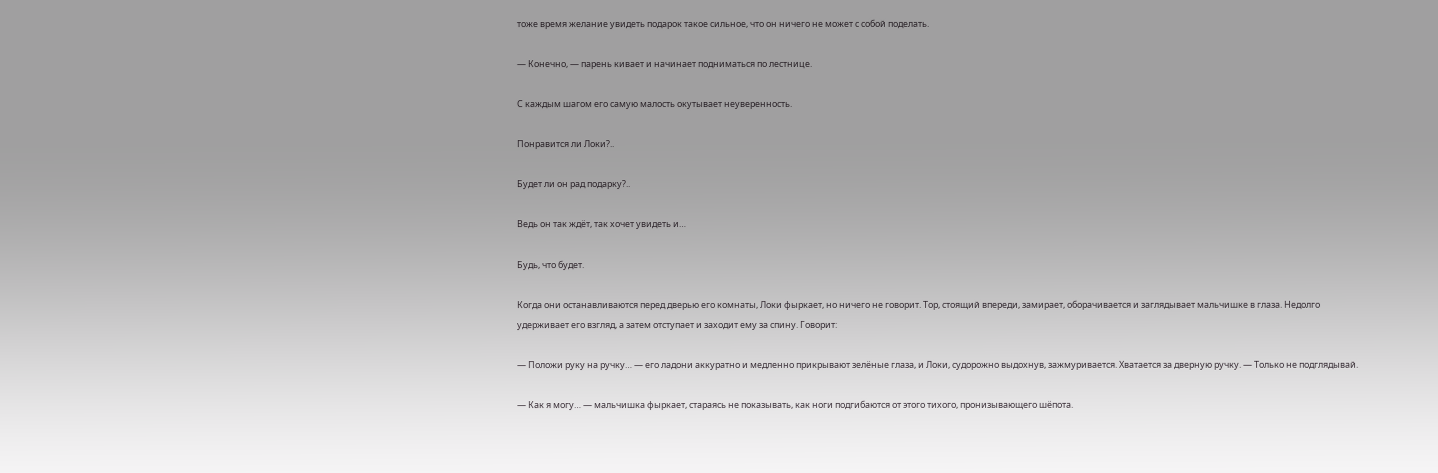тоже время желание увидеть подарок такое сильное, что он ничего не может с собой поделать.

— Конечно, — парень кивает и начинает подниматься по лестнице.

С каждым шагом его самую малость окутывает неуверенность.

Понравится ли Локи?..

Будет ли он рад подарку?..

Ведь он так ждёт, так хочет увидеть и…

Будь, что будет.

Когда они останавливаются перед дверью его комнаты, Локи фыркает, но ничего не говорит. Тор, стоящий впереди, замирает, оборачивается и заглядывает мальчишке в глаза. Недолго удерживает его взгляд, а затем отступает и заходит ему за спину. Говорит:

— Положи руку на ручку… — его ладони аккуратно и медленно прикрывают зелёные глаза, и Локи, судорожно выдохнув, зажмуривается. Хватается за дверную ручку. — Только не подглядывай.

— Как я могу… — мальчишка фыркает, стараясь не показывать, как ноги подгибаются от этого тихого, пронизывающего шёпота.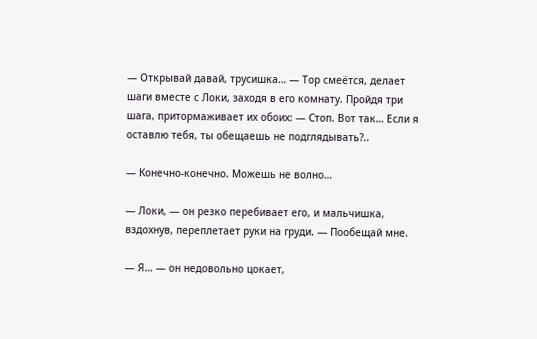— Открывай давай, трусишка… — Тор смеётся, делает шаги вместе с Локи, заходя в его комнату. Пройдя три шага, притормаживает их обоих: — Стоп. Вот так… Если я оставлю тебя, ты обещаешь не подглядывать?..

— Конечно-конечно. Можешь не волно…

— Локи, — он резко перебивает его, и мальчишка, вздохнув, переплетает руки на груди. — Пообещай мне.

— Я… — он недовольно цокает,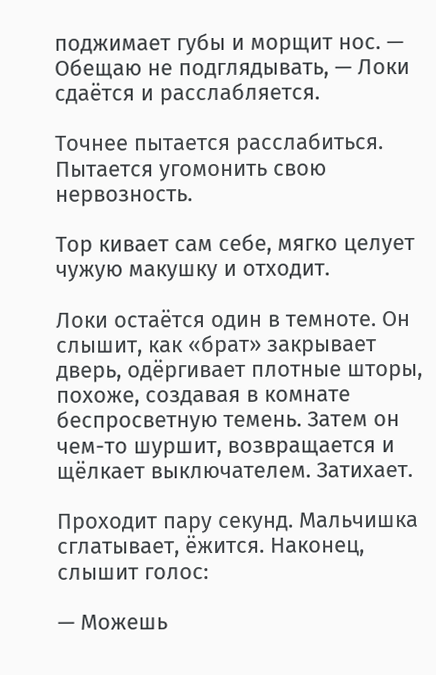поджимает губы и морщит нос. — Обещаю не подглядывать, — Локи сдаётся и расслабляется.

Точнее пытается расслабиться. Пытается угомонить свою нервозность.

Тор кивает сам себе, мягко целует чужую макушку и отходит.

Локи остаётся один в темноте. Он слышит, как «брат» закрывает дверь, одёргивает плотные шторы, похоже, создавая в комнате беспросветную темень. Затем он чем-то шуршит, возвращается и щёлкает выключателем. Затихает.

Проходит пару секунд. Мальчишка сглатывает, ёжится. Наконец, слышит голос:

— Можешь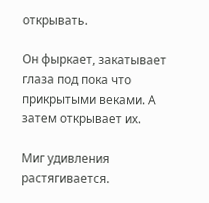открывать.

Он фыркает, закатывает глаза под пока что прикрытыми веками. А затем открывает их.

Миг удивления растягивается.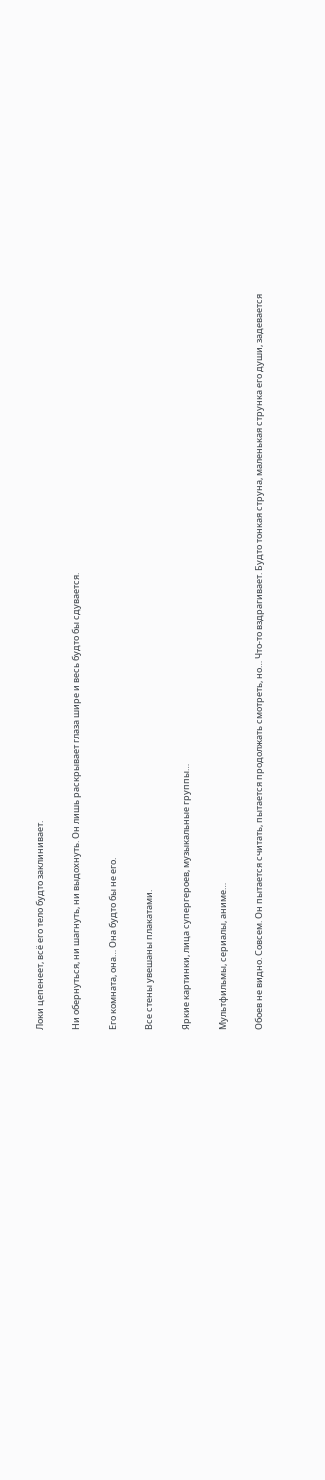Локи цепенеет, всё его тело будто заклинивает.

Ни обернуться, ни шагнуть, ни выдохнуть. Он лишь раскрывает глаза шире и весь будто бы сдувается.

Его комната, она… Она будто бы не его.

Все стены увешаны плакатами.

Яркие картинки, лица супергероев, музыкальные группы…

Мультфильмы, сериалы, аниме…

Обоев не видно. Совсем. Он пытается считать, пытается продолжать смотреть, но… Что-то вздрагивает. Будто тонкая струна, маленькая струнка его души, задевается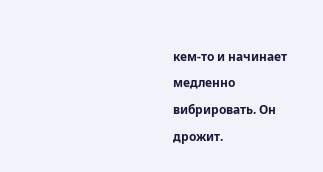кем-то и начинает медленно вибрировать. Он дрожит.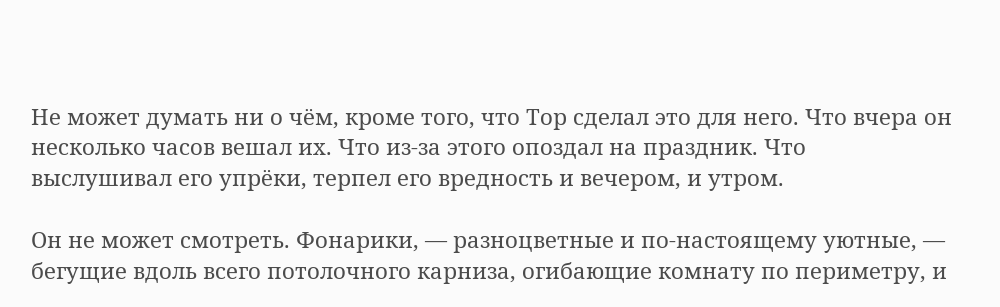Не может думать ни о чём, кроме того, что Тор сделал это для него. Что вчера он несколько часов вешал их. Что из-за этого опоздал на праздник. Что выслушивал его упрёки, терпел его вредность и вечером, и утром.

Он не может смотреть. Фонарики, — разноцветные и по-настоящему уютные, — бегущие вдоль всего потолочного карниза, огибающие комнату по периметру, и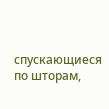спускающиеся по шторам,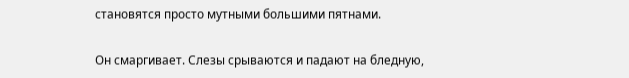становятся просто мутными большими пятнами.

Он смаргивает. Слезы срываются и падают на бледную,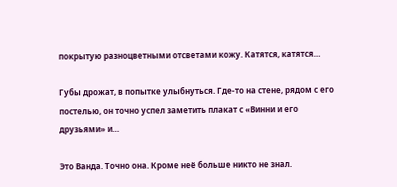покрытую разноцветными отсветами кожу. Катятся, катятся…

Губы дрожат, в попытке улыбнуться. Где-то на стене, рядом с его постелью, он точно успел заметить плакат с «Винни и его друзьями» и…

Это Ванда. Точно она. Кроме неё больше никто не знал.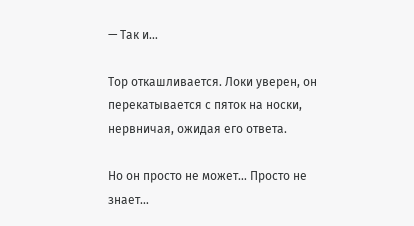— Так и…

Тор откашливается. Локи уверен, он перекатывается с пяток на носки, нервничая, ожидая его ответа.

Но он просто не может… Просто не знает…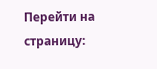Перейти на страницу: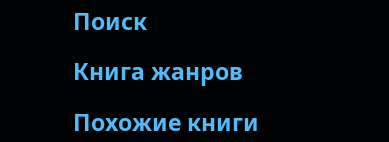Поиск

Книга жанров

Похожие книги